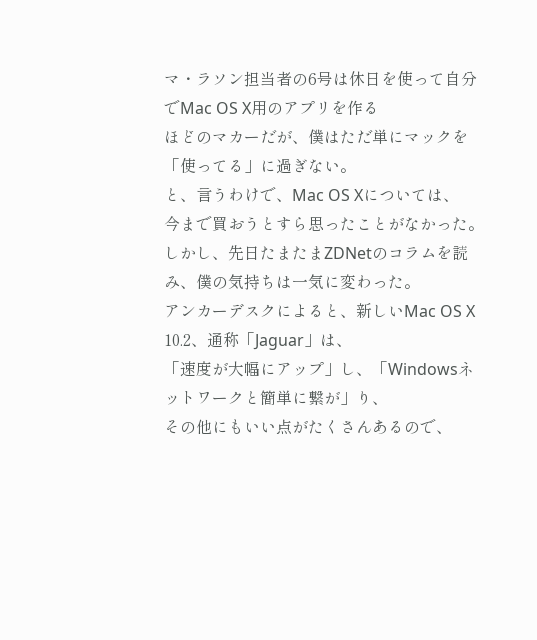マ・ラソン担当者の6号は休日を使って自分でMac OS X用のアプリを作る
ほどのマカーだが、僕はただ単にマックを「使ってる」に過ぎない。
と、言うわけで、Mac OS Xについては、
今まで買おうとすら思ったことがなかった。
しかし、先日たまたまZDNetのコラムを読み、僕の気持ちは一気に変わった。
アンカーデスクによると、新しいMac OS X 10.2、通称「Jaguar」は、
「速度が大幅にアップ」し、「Windowsネットワークと簡単に繋が」り、
その他にもいい点がたくさんあるので、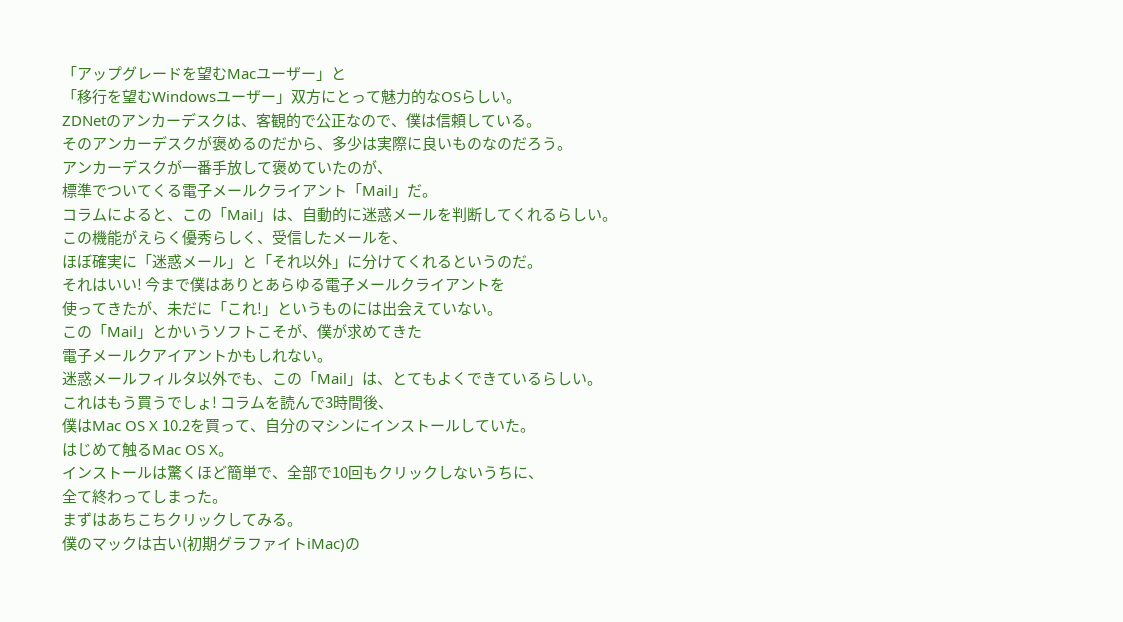「アップグレードを望むMacユーザー」と
「移行を望むWindowsユーザー」双方にとって魅力的なOSらしい。
ZDNetのアンカーデスクは、客観的で公正なので、僕は信頼している。
そのアンカーデスクが褒めるのだから、多少は実際に良いものなのだろう。
アンカーデスクが一番手放して褒めていたのが、
標準でついてくる電子メールクライアント「Mail」だ。
コラムによると、この「Mail」は、自動的に迷惑メールを判断してくれるらしい。
この機能がえらく優秀らしく、受信したメールを、
ほぼ確実に「迷惑メール」と「それ以外」に分けてくれるというのだ。
それはいい! 今まで僕はありとあらゆる電子メールクライアントを
使ってきたが、未だに「これ!」というものには出会えていない。
この「Mail」とかいうソフトこそが、僕が求めてきた
電子メールクアイアントかもしれない。
迷惑メールフィルタ以外でも、この「Mail」は、とてもよくできているらしい。
これはもう買うでしょ! コラムを読んで3時間後、
僕はMac OS X 10.2を買って、自分のマシンにインストールしていた。
はじめて触るMac OS X。
インストールは驚くほど簡単で、全部で10回もクリックしないうちに、
全て終わってしまった。
まずはあちこちクリックしてみる。
僕のマックは古い(初期グラファイトiMac)の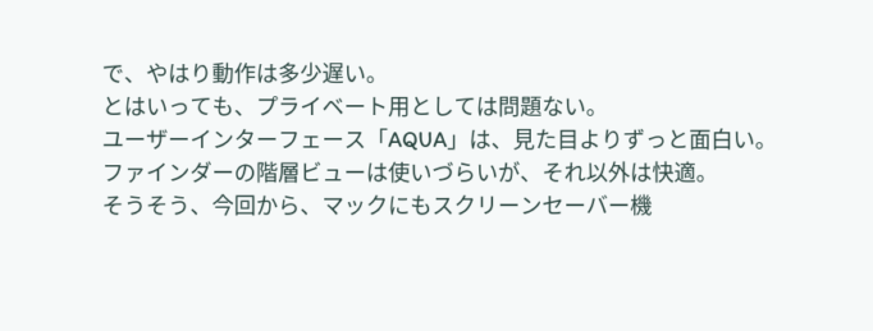で、やはり動作は多少遅い。
とはいっても、プライベート用としては問題ない。
ユーザーインターフェース「AQUA」は、見た目よりずっと面白い。
ファインダーの階層ビューは使いづらいが、それ以外は快適。
そうそう、今回から、マックにもスクリーンセーバー機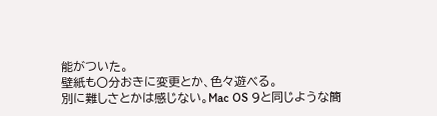能がついた。
壁紙も〇分おきに変更とか、色々遊べる。
別に難しさとかは感じない。Mac OS 9と同じような簡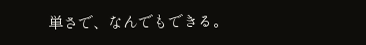単さで、なんでもできる。